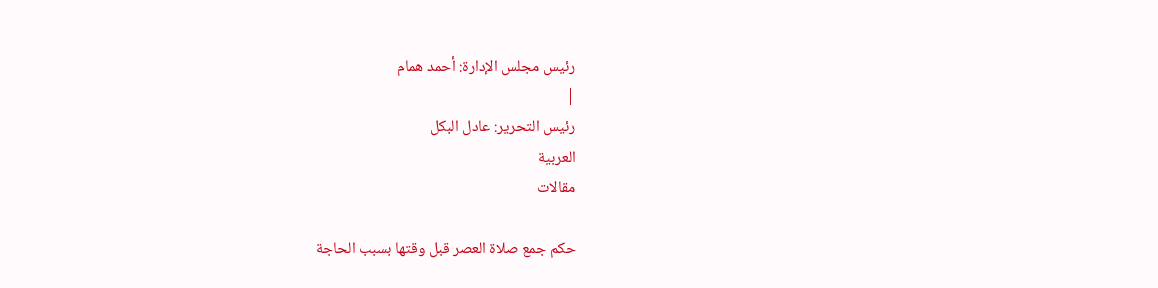رئيس مجلس الإدارة: أحمد همام
|
رئيس التحرير: عادل البكل
العربية
مقالات

حكم جمع صلاة العصر قبل وقتها بسبب الحاجة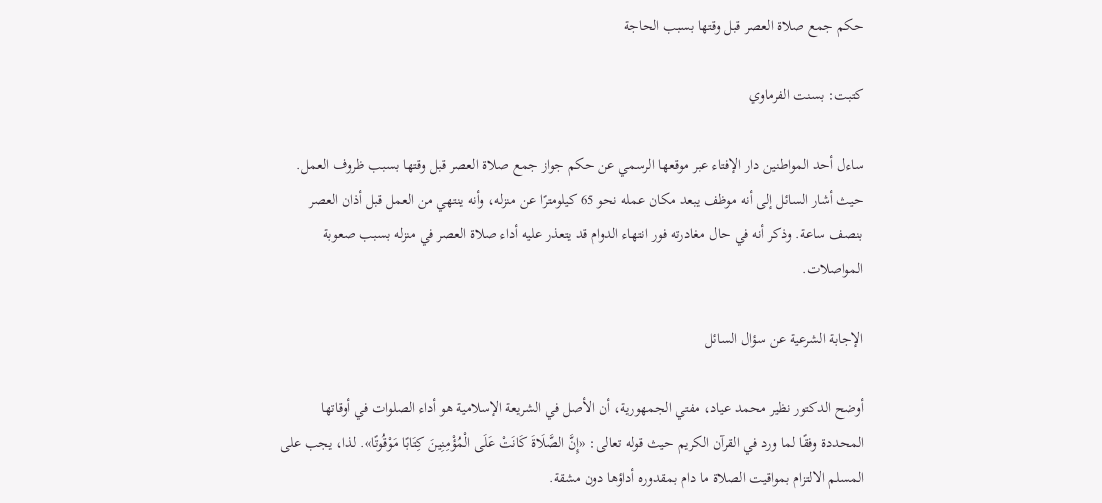حكم جمع صلاة العصر قبل وقتها بسبب الحاجة

كتبت: بسنت الفرماوي

ساءل أحد المواطنين دار الإفتاء عبر موقعها الرسمي عن حكم جواز جمع صلاة العصر قبل وقتها بسبب ظروف العمل. حيث أشار السائل إلى أنه موظف يبعد مكان عمله نحو 65 كيلومترًا عن منزله، وأنه ينتهي من العمل قبل أذان العصر بنصف ساعة. وذكر أنه في حال مغادرته فور انتهاء الدوام قد يتعذر عليه أداء صلاة العصر في منزله بسبب صعوبة المواصلات.

الإجابة الشرعية عن سؤال السائل

أوضح الدكتور نظير محمد عياد، مفتي الجمهورية، أن الأصل في الشريعة الإسلامية هو أداء الصلوات في أوقاتها المحددة وفقًا لما ورد في القرآن الكريم حيث قوله تعالى: «إِنَّ الصَّلَاةَ كَانَتْ عَلَى الْمُؤْمِنِينَ كِتَابًا مَوْقُوتًا». لذا، يجب على المسلم الالتزام بمواقيت الصلاة ما دام بمقدوره أداؤها دون مشقة.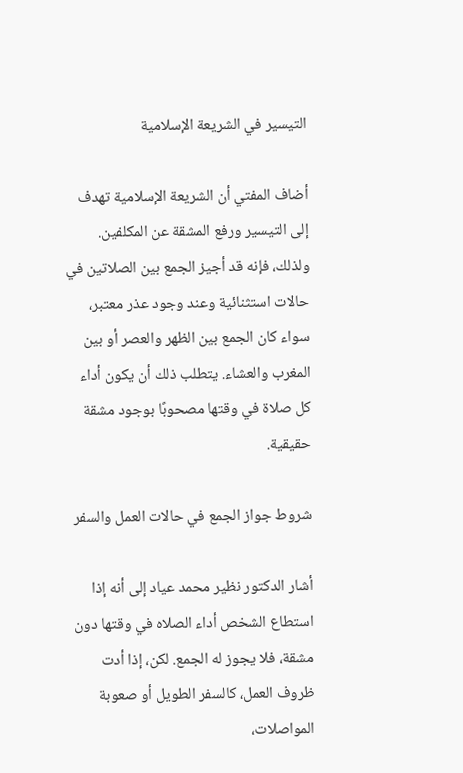التيسير في الشريعة الإسلامية

أضاف المفتي أن الشريعة الإسلامية تهدف إلى التيسير ورفع المشقة عن المكلفين. ولذلك، فإنه قد أجيز الجمع بين الصلاتين في حالات استثنائية وعند وجود عذر معتبر، سواء كان الجمع بين الظهر والعصر أو بين المغرب والعشاء. يتطلب ذلك أن يكون أداء كل صلاة في وقتها مصحوبًا بوجود مشقة حقيقية.

شروط جواز الجمع في حالات العمل والسفر

أشار الدكتور نظير محمد عياد إلى أنه إذا استطاع الشخص أداء الصلاه في وقتها دون مشقة، فلا يجوز له الجمع. لكن، إذا أدت ظروف العمل، كالسفر الطويل أو صعوبة المواصلات،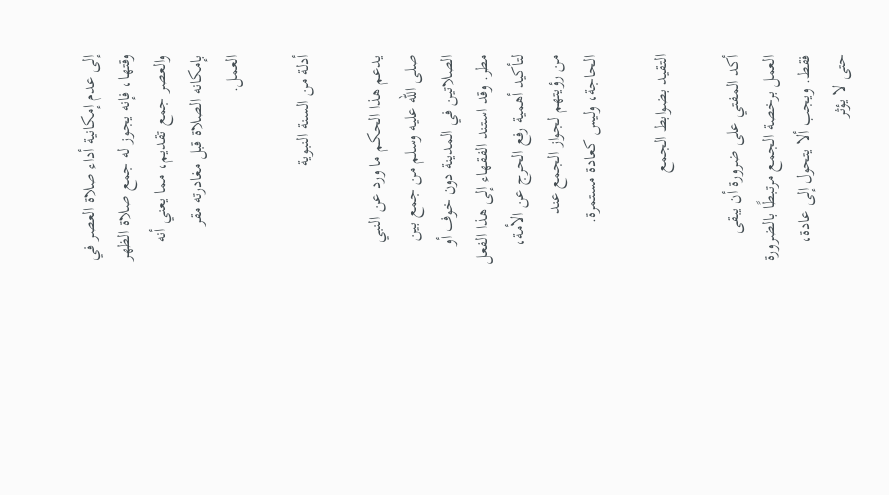إلى عدم إمكانية أداء صلاة العصر في وقتها، فإنه يجوز له جمع صلاة الظهر والعصر جمع تقديم، مما يعني أنه بإمكانه الصلاة قبل مغادرته مقر العمل.

أدلة من السنة النبوية

يدعم هذا الحكم ما ورد عن النبي صلى الله عليه وسلم من جمع بين الصلاتين في المدينة دون خوف أو مطر. وقد استند الفقهاء إلى هذا الفعل لتأكيد أهمية رفع الحرج عن الأمة، من رؤيتهم لجواز الجمع عند الحاجة، وليس كعادة مستمرة.

التقيد بضوابط الجمع

أكد المفتي على ضرورة أن يبقى العمل برخصة الجمع مرتبطًا بالضرورة فقط. ويجب ألا يتحول إلى عادة، حتى لا يؤثر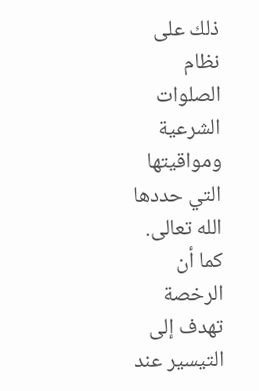ذلك على نظام الصلوات الشرعية ومواقيتها التي حددها الله تعالى. كما أن الرخصة تهدف إلى التيسير عند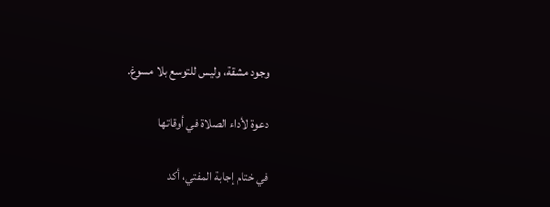وجود مشقة، وليس للتوسع بلا مسوغ.

دعوة لأداء الصلاة في أوقاتها

في ختام إجابة المفتي، أكد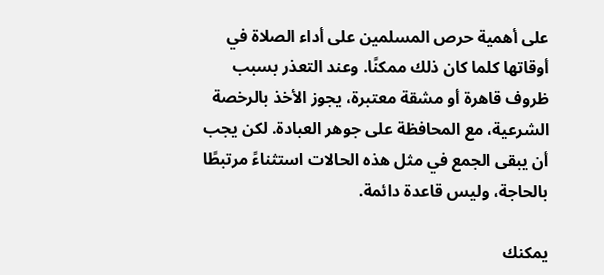على أهمية حرص المسلمين على أداء الصلاة في أوقاتها كلما كان ذلك ممكنًا. وعند التعذر بسبب ظروف قاهرة أو مشقة معتبرة، يجوز الأخذ بالرخصة الشرعية، مع المحافظة على جوهر العبادة. لكن يجب أن يبقى الجمع في مثل هذه الحالات استثناءً مرتبطًا بالحاجة، وليس قاعدة دائمة.

يمكنك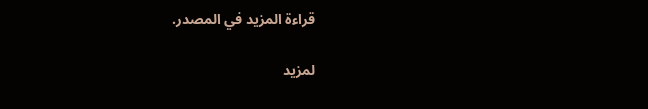قراءة المزيد في المصدر.

لمزيد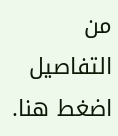من التفاصيل اضغط هنا.